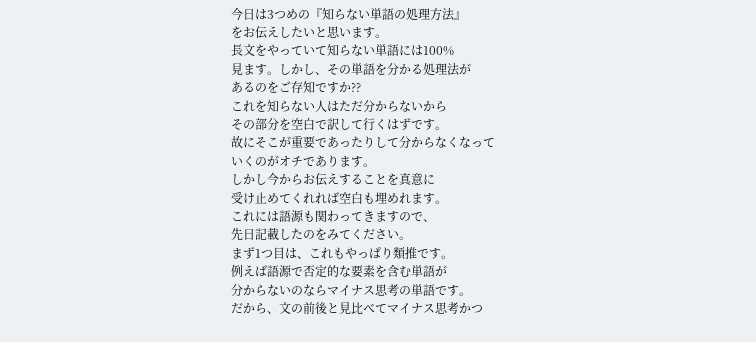今日は3つめの『知らない単語の処理方法』
をお伝えしたいと思います。
長文をやっていて知らない単語には100%
見ます。しかし、その単語を分かる処理法が
あるのをご存知ですか??
これを知らない人はただ分からないから
その部分を空白で訳して行くはずです。
故にそこが重要であったりして分からなくなって
いくのがオチであります。
しかし今からお伝えすることを真意に
受け止めてくれれば空白も埋めれます。
これには語源も関わってきますので、
先日記載したのをみてください。
まず1つ目は、これもやっぱり類推です。
例えば語源で否定的な要素を含む単語が
分からないのならマイナス思考の単語です。
だから、文の前後と見比べてマイナス思考かつ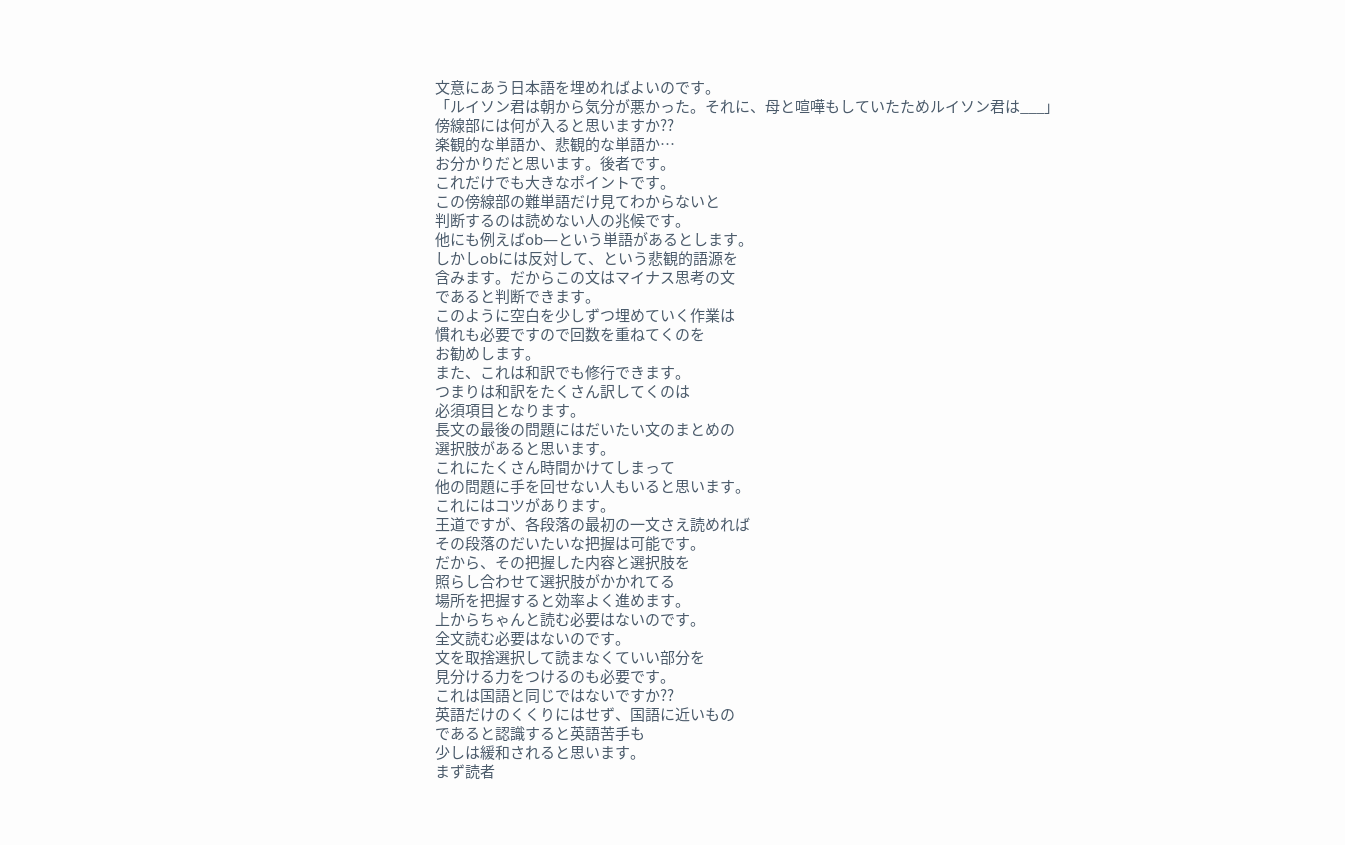文意にあう日本語を埋めればよいのです。
「ルイソン君は朝から気分が悪かった。それに、母と喧嘩もしていたためルイソン君は___」
傍線部には何が入ると思いますか??
楽観的な単語か、悲観的な単語か…
お分かりだと思います。後者です。
これだけでも大きなポイントです。
この傍線部の難単語だけ見てわからないと
判断するのは読めない人の兆候です。
他にも例えばob—という単語があるとします。
しかしobには反対して、という悲観的語源を
含みます。だからこの文はマイナス思考の文
であると判断できます。
このように空白を少しずつ埋めていく作業は
慣れも必要ですので回数を重ねてくのを
お勧めします。
また、これは和訳でも修行できます。
つまりは和訳をたくさん訳してくのは
必須項目となります。
長文の最後の問題にはだいたい文のまとめの
選択肢があると思います。
これにたくさん時間かけてしまって
他の問題に手を回せない人もいると思います。
これにはコツがあります。
王道ですが、各段落の最初の一文さえ読めれば
その段落のだいたいな把握は可能です。
だから、その把握した内容と選択肢を
照らし合わせて選択肢がかかれてる
場所を把握すると効率よく進めます。
上からちゃんと読む必要はないのです。
全文読む必要はないのです。
文を取捨選択して読まなくていい部分を
見分ける力をつけるのも必要です。
これは国語と同じではないですか??
英語だけのくくりにはせず、国語に近いもの
であると認識すると英語苦手も
少しは緩和されると思います。
まず読者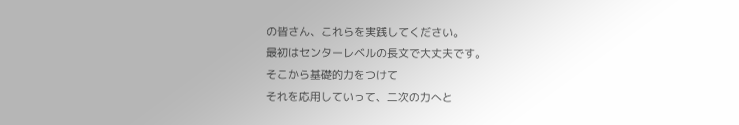の皆さん、これらを実践してください。
最初はセンターレベルの長文で大丈夫です。
そこから基礎的力をつけて
それを応用していって、二次の力へと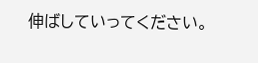伸ばしていってください。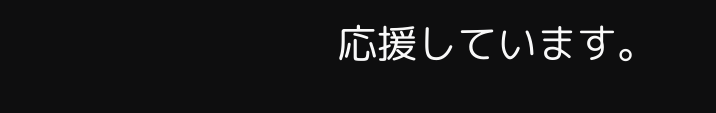応援しています。